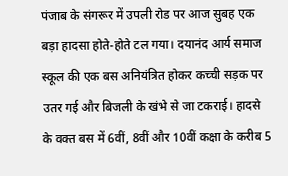पंजाब के संगरूर में उपली रोड पर आज सुबह एक बड़ा हादसा होते-होते टल गया। दयानंद आर्य समाज स्कूल की एक बस अनियंत्रित होकर कच्ची सड़क पर उतर गई और बिजली के खंभे से जा टकराई। हादसे के वक्त बस में 6वीं, 8वीं और 10वीं कक्षा के करीब 5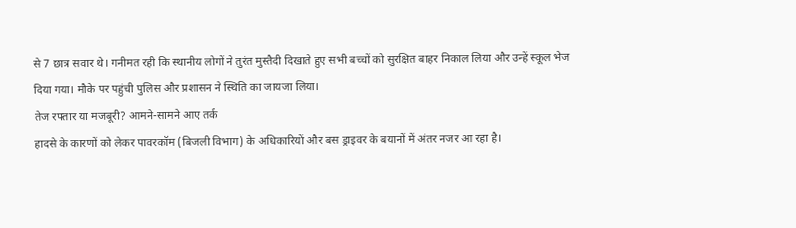से 7 छात्र सवार थे। गनीमत रही कि स्थानीय लोगों ने तुरंत मुस्तैदी दिखाते हुए सभी बच्चों को सुरक्षित बाहर निकाल लिया और उन्हें स्कूल भेज दिया गया। मौके पर पहुंची पुलिस और प्रशासन ने स्थिति का जायजा लिया।
तेज रफ्तार या मजबूरी? आमने-सामने आए तर्क
हादसे के कारणों को लेकर पावरकॉम (बिजली विभाग) के अधिकारियों और बस ड्राइवर के बयानों में अंतर नजर आ रहा है।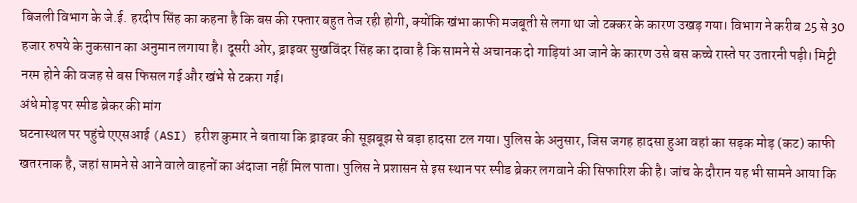बिजली विभाग के जे.ई. हरदीप सिंह का कहना है कि बस की रफ्तार बहुत तेज रही होगी, क्योंकि खंभा काफी मजबूती से लगा था जो टक्कर के कारण उखड़ गया। विभाग ने करीब 25 से 30 हजार रुपये के नुकसान का अनुमान लगाया है। दूसरी ओर, ड्राइवर सुखविंदर सिंह का दावा है कि सामने से अचानक दो गाड़ियां आ जाने के कारण उसे बस कच्चे रास्ते पर उतारनी पड़ी। मिट्टी नरम होने की वजह से बस फिसल गई और खंभे से टकरा गई।
अंधे मोड़ पर स्पीड ब्रेकर की मांग
घटनास्थल पर पहुंचे एएसआई (ASI) हरीश कुमार ने बताया कि ड्राइवर की सूझबूझ से बड़ा हादसा टल गया। पुलिस के अनुसार, जिस जगह हादसा हुआ वहां का सड़क मोड़ (कट) काफी खतरनाक है, जहां सामने से आने वाले वाहनों का अंदाजा नहीं मिल पाता। पुलिस ने प्रशासन से इस स्थान पर स्पीड ब्रेकर लगवाने की सिफारिश की है। जांच के दौरान यह भी सामने आया कि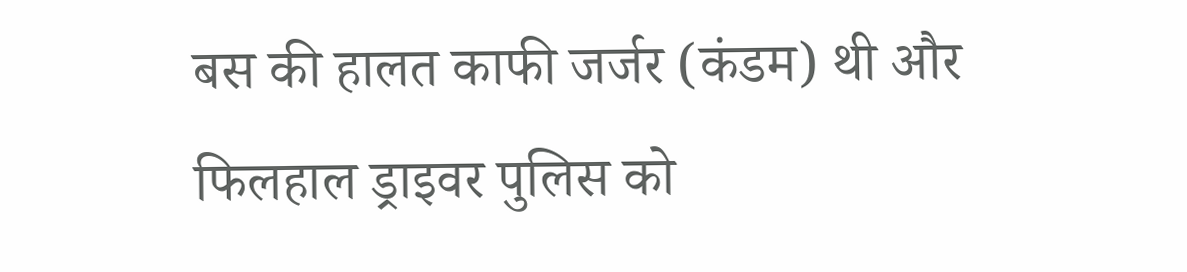बस की हालत काफी जर्जर (कंडम) थी और फिलहाल ड्राइवर पुलिस को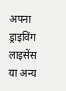अपना ड्राइविंग लाइसेंस या अन्य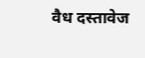वैध दस्तावेज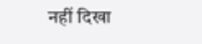नहीं दिखा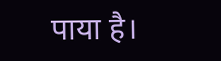पाया है।